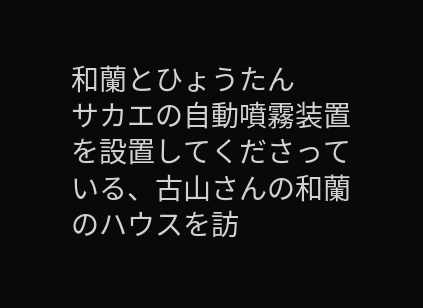和蘭とひょうたん
サカエの自動噴霧装置を設置してくださっている、古山さんの和蘭のハウスを訪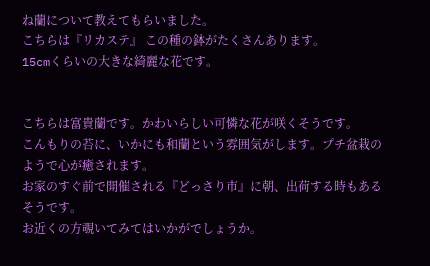ね蘭について教えてもらいました。
こちらは『リカステ』 この種の鉢がたくさんあります。
15cmくらいの大きな綺麗な花です。


こちらは富貴蘭です。かわいらしい可憐な花が咲くそうです。
こんもりの苔に、いかにも和蘭という雰囲気がします。プチ盆栽のようで心が癒されます。
お家のすぐ前で開催される『どっさり市』に朝、出荷する時もあるそうです。
お近くの方覗いてみてはいかがでしょうか。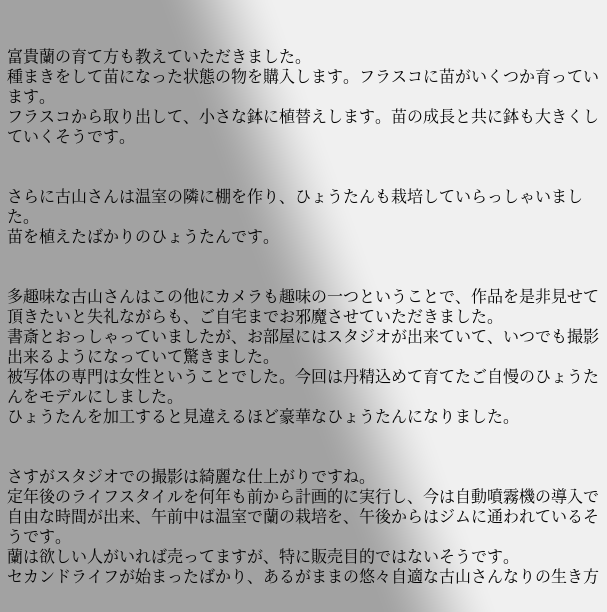富貴蘭の育て方も教えていただきました。
種まきをして苗になった状態の物を購入します。フラスコに苗がいくつか育っています。
フラスコから取り出して、小さな鉢に植替えします。苗の成長と共に鉢も大きくしていくそうです。


さらに古山さんは温室の隣に棚を作り、ひょうたんも栽培していらっしゃいました。
苗を植えたばかりのひょうたんです。


多趣味な古山さんはこの他にカメラも趣味の一つということで、作品を是非見せて頂きたいと失礼ながらも、ご自宅までお邪魔させていただきました。
書斎とおっしゃっていましたが、お部屋にはスタジオが出来ていて、いつでも撮影出来るようになっていて驚きました。
被写体の専門は女性ということでした。今回は丹精込めて育てたご自慢のひょうたんをモデルにしました。
ひょうたんを加工すると見違えるほど豪華なひょうたんになりました。


さすがスタジオでの撮影は綺麗な仕上がりですね。
定年後のライフスタイルを何年も前から計画的に実行し、今は自動噴霧機の導入で自由な時間が出来、午前中は温室で蘭の栽培を、午後からはジムに通われているそうです。
蘭は欲しい人がいれば売ってますが、特に販売目的ではないそうです。
セカンドライフが始まったばかり、あるがままの悠々自適な古山さんなりの生き方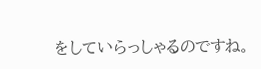をしていらっしゃるのですね。